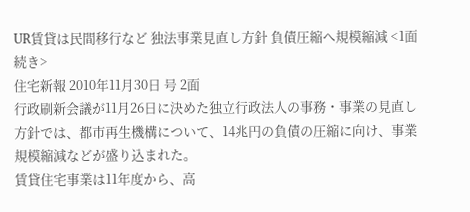UR賃貸は民間移行など 独法事業見直し方針 負債圧縮へ規模縮減 <1面続き>
住宅新報 2010年11月30日 号 2面
行政刷新会議が11月26日に決めた独立行政法人の事務・事業の見直し方針では、都市再生機構について、14兆円の負債の圧縮に向け、事業規模縮減などが盛り込まれた。
賃貸住宅事業は11年度から、高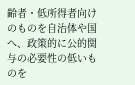齢者・低所得者向けのものを自治体や国へ、政策的に公的関与の必要性の低いものを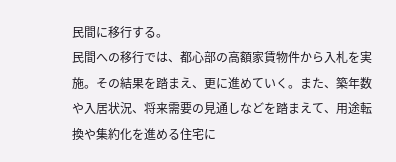民間に移行する。
民間への移行では、都心部の高額家賃物件から入札を実施。その結果を踏まえ、更に進めていく。また、築年数や入居状況、将来需要の見通しなどを踏まえて、用途転換や集約化を進める住宅に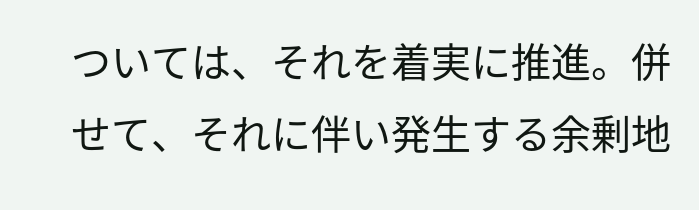ついては、それを着実に推進。併せて、それに伴い発生する余剰地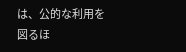は、公的な利用を図るほ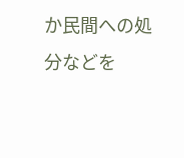か民間への処分などを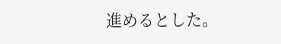進めるとした。